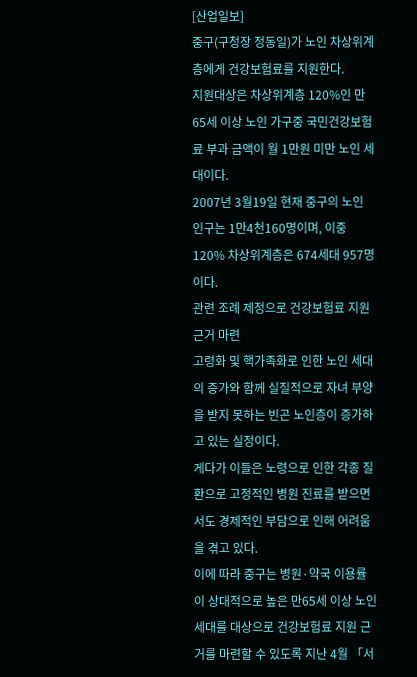[산업일보]
중구(구청장 정동일)가 노인 차상위계층에게 건강보험료를 지원한다.
지원대상은 차상위계층 120%인 만 65세 이상 노인 가구중 국민건강보험료 부과 금액이 월 1만원 미만 노인 세대이다.
2007년 3월19일 현재 중구의 노인 인구는 1만4천160명이며, 이중 120% 차상위계층은 674세대 957명이다.
관련 조례 제정으로 건강보험료 지원 근거 마련
고령화 및 핵가족화로 인한 노인 세대의 증가와 함께 실질적으로 자녀 부양을 받지 못하는 빈곤 노인층이 증가하고 있는 실정이다.
게다가 이들은 노령으로 인한 각종 질환으로 고정적인 병원 진료를 받으면서도 경제적인 부담으로 인해 어려움을 겪고 있다.
이에 따라 중구는 병원·약국 이용률이 상대적으로 높은 만65세 이상 노인 세대를 대상으로 건강보험료 지원 근거를 마련할 수 있도록 지난 4월 「서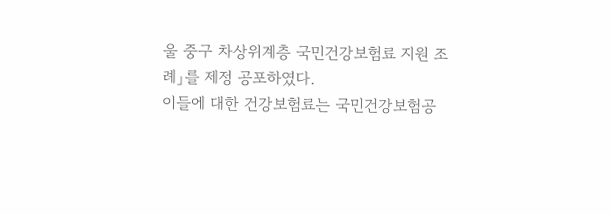울 중구 차상위계층 국민건강보험료 지원 조례」를 제정 공포하였다.
이들에 대한 건강보험료는 국민건강보험공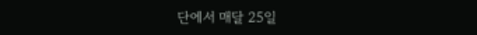단에서 매달 25일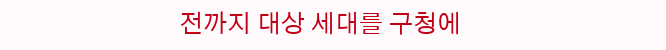전까지 대상 세대를 구청에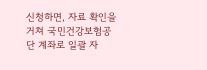신청하면, 자료 확인을 거쳐 국민건강보험공단 계좌로 일괄 자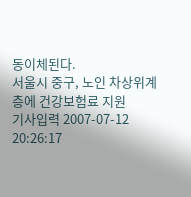동이체된다.
서울시 중구, 노인 차상위계층에 건강보험료 지원
기사입력 2007-07-12 20:26:17